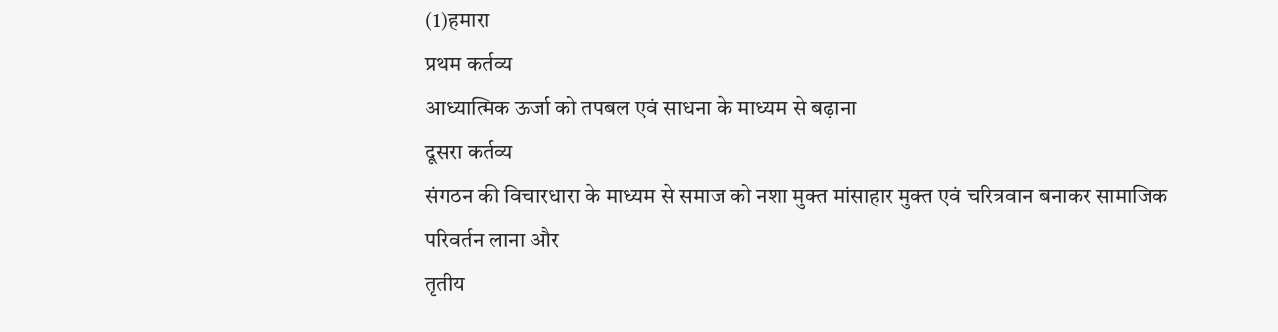(1)हमारा
प्रथम कर्तव्य
आध्यात्मिक ऊर्जा को तपबल एवं साधना के माध्यम से बढ़ाना
दूसरा कर्तव्य
संगठन की विचारधारा के माध्यम से समाज को नशा मुक्त मांसाहार मुक्त एवं चरित्रवान बनाकर सामाजिक परिवर्तन लाना और
तृतीय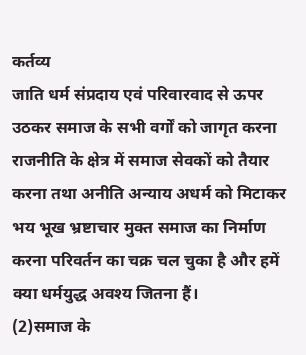कर्तव्य
जाति धर्म संप्रदाय एवं परिवारवाद से ऊपर उठकर समाज के सभी वर्गों को जागृत करना राजनीति के क्षेत्र में समाज सेवकों को तैयार करना तथा अनीति अन्याय अधर्म को मिटाकर भय भूख भ्रष्टाचार मुक्त समाज का निर्माण करना परिवर्तन का चक्र चल चुका है और हमें क्या धर्मयुद्ध अवश्य जितना हैं।
(2)समाज के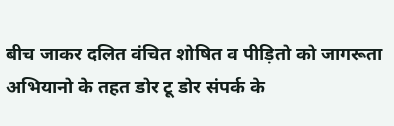बीच जाकर दलित वंचित शोषित व पीड़ितो को जागरूता अभियानो के तहत डोर टू डोर संपर्क के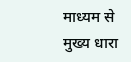माध्यम से मुख्य धारा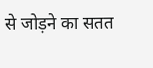से जोड़ने का सतत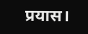प्रयास।